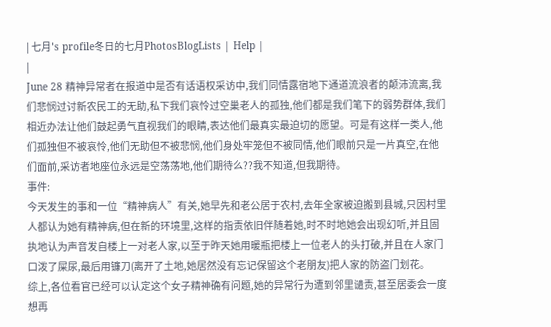| 七月's profile冬日的七月PhotosBlogLists | Help |
|
June 28 精神异常者在报道中是否有话语权采访中,我们同情露宿地下通道流浪者的颠沛流离,我们悲悯过讨新农民工的无助,私下我们哀怜过空巢老人的孤独,他们都是我们笔下的弱势群体,我们相近办法让他们鼓起勇气直视我们的眼睛,表达他们最真实最迫切的愿望。可是有这样一类人,他们孤独但不被哀怜,他们无助但不被悲悯,他们身处牢笼但不被同情,他们眼前只是一片真空,在他们面前,采访者地座位永远是空荡荡地,他们期待么??我不知道,但我期待。
事件:
今天发生的事和一位“精神病人”有关,她早先和老公居于农村,去年全家被迫搬到县城,只因村里人都认为她有精神病,但在新的环境里,这样的指责依旧伴随着她,时不时地她会出现幻听,并且固执地认为声音发自楼上一对老人家,以至于昨天她用暖瓶把楼上一位老人的头打破,并且在人家门口泼了屎尿,最后用镰刀(离开了土地,她居然没有忘记保留这个老朋友)把人家的防盗门划花。
综上,各位看官已经可以认定这个女子精神确有问题,她的异常行为遭到邻里谴责,甚至居委会一度想再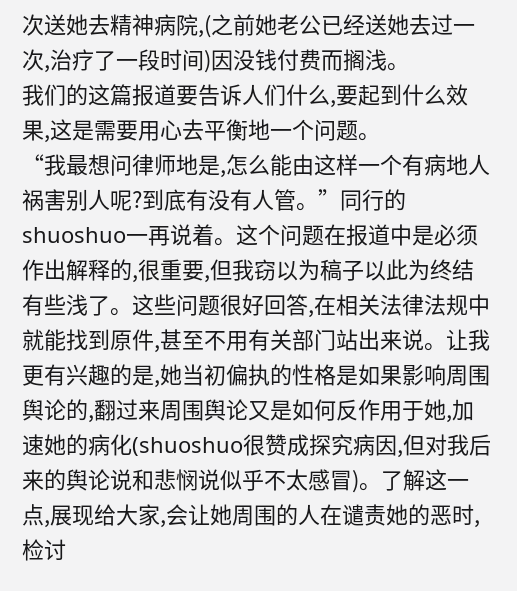次送她去精神病院,(之前她老公已经送她去过一次,治疗了一段时间)因没钱付费而搁浅。
我们的这篇报道要告诉人们什么,要起到什么效果,这是需要用心去平衡地一个问题。
“我最想问律师地是,怎么能由这样一个有病地人祸害别人呢?到底有没有人管。”同行的shuoshuo一再说着。这个问题在报道中是必须作出解释的,很重要,但我窃以为稿子以此为终结有些浅了。这些问题很好回答,在相关法律法规中就能找到原件,甚至不用有关部门站出来说。让我更有兴趣的是,她当初偏执的性格是如果影响周围舆论的,翻过来周围舆论又是如何反作用于她,加速她的病化(shuoshuo很赞成探究病因,但对我后来的舆论说和悲悯说似乎不太感冒)。了解这一点,展现给大家,会让她周围的人在谴责她的恶时,检讨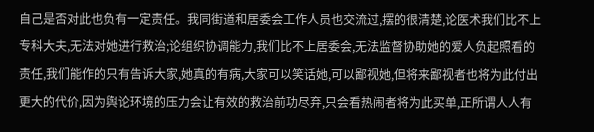自己是否对此也负有一定责任。我同街道和居委会工作人员也交流过,摆的很清楚,论医术我们比不上专科大夫,无法对她进行救治;论组织协调能力,我们比不上居委会,无法监督协助她的爱人负起照看的责任,我们能作的只有告诉大家,她真的有病,大家可以笑话她,可以鄙视她,但将来鄙视者也将为此付出更大的代价,因为舆论环境的压力会让有效的救治前功尽弃,只会看热闹者将为此买单,正所谓人人有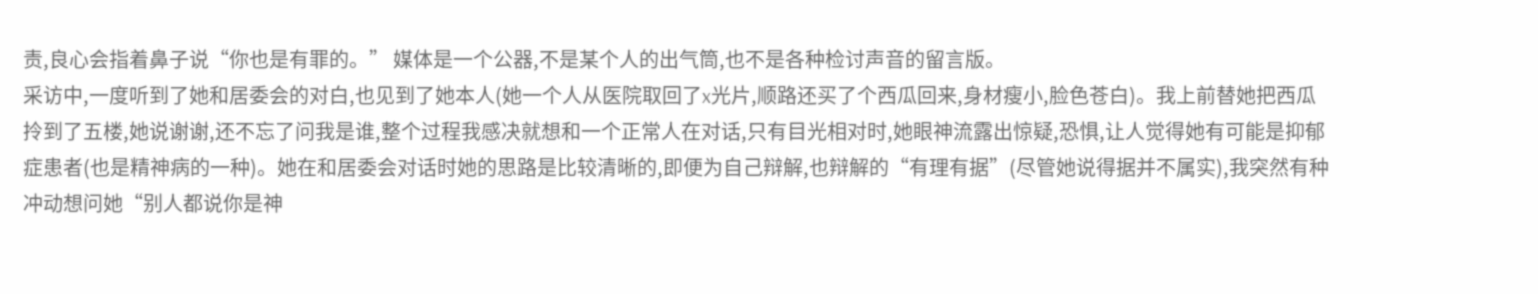责,良心会指着鼻子说“你也是有罪的。” 媒体是一个公器,不是某个人的出气筒,也不是各种检讨声音的留言版。
采访中,一度听到了她和居委会的对白,也见到了她本人(她一个人从医院取回了x光片,顺路还买了个西瓜回来,身材瘦小,脸色苍白)。我上前替她把西瓜拎到了五楼,她说谢谢,还不忘了问我是谁,整个过程我感决就想和一个正常人在对话,只有目光相对时,她眼神流露出惊疑,恐惧,让人觉得她有可能是抑郁症患者(也是精神病的一种)。她在和居委会对话时她的思路是比较清晰的,即便为自己辩解,也辩解的“有理有据”(尽管她说得据并不属实),我突然有种冲动想问她“别人都说你是神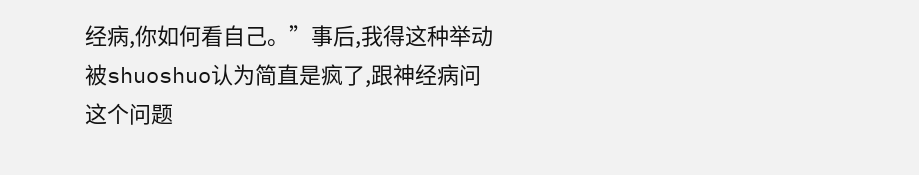经病,你如何看自己。”事后,我得这种举动被shuoshuo认为简直是疯了,跟神经病问这个问题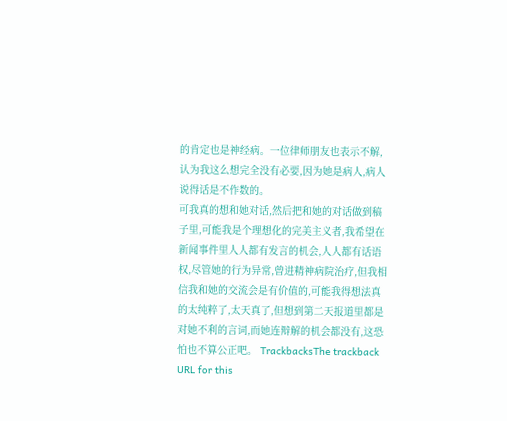的肯定也是神经病。一位律师朋友也表示不解,认为我这么想完全没有必要,因为她是病人,病人说得话是不作数的。
可我真的想和她对话,然后把和她的对话做到稿子里,可能我是个理想化的完美主义者,我希望在新闻事件里人人都有发言的机会,人人都有话语权,尽管她的行为异常,曾进精神病院治疗,但我相信我和她的交流会是有价值的,可能我得想法真的太纯粹了,太天真了,但想到第二天报道里都是对她不利的言词,而她连辩解的机会都没有,这恐怕也不算公正吧。 TrackbacksThe trackback URL for this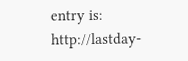entry is: http://lastday-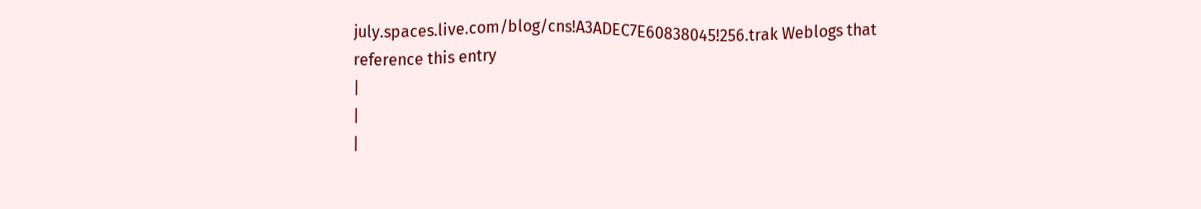july.spaces.live.com/blog/cns!A3ADEC7E60838045!256.trak Weblogs that reference this entry
|
|
|